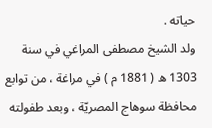حياته .
ولد الشيخ مصطفى المراغي في سنة 1303 ه ( 1881 م ) في مراغة ، من توابع محافظة سوهاج المصريّة ، وبعد طفولته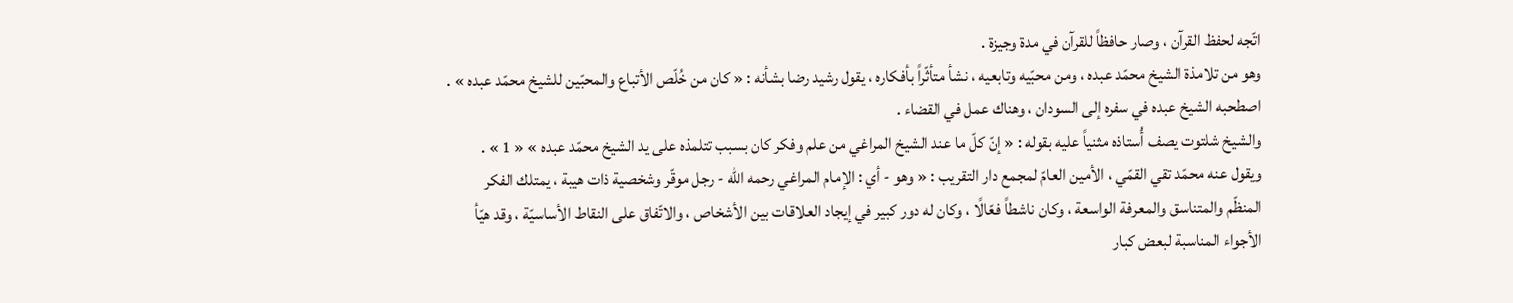اتّجه لحفظ القرآن ، وصار حافظاً للقرآن في مدة وجيزة .
وهو من تلامذة الشيخ محمّد عبده ، ومن محبّيه وتابعيه ، نشأ متأثّراً بأفكاره ، يقول رشيد رضا بشأنه : « كان من خُلّص الأتباع والمحبّين للشيخ محمّد عبده » .
اصطحبه الشيخ عبده في سفره إلى السودان ، وهناك عمل في القضاء .
والشيخ شلتوت يصف أُستاذه مثنياً عليه بقوله : « إنّ كلّ ما عند الشيخ المراغي من علم وفكر كان بسبب تتلمذه على يد الشيخ محمّد عبده » « 1 » .
ويقول عنه محمّد تقي القمّي ، الأمين العامّ لمجمع دار التقريب : « وهو - أي : الإمام المراغي رحمه الله - رجل موقّر وشخصية ذات هيبة ، يمتلك الفكر المنظّم والمتناسق والمعرفة الواسعة ، وكان ناشطاً فعّالًا ، وكان له دور كبير في إيجاد العلاقات بين الأشخاص ، والاتّفاق على النقاط الأساسيّة ، وقد هيّأ الأجواء المناسبة لبعض كبار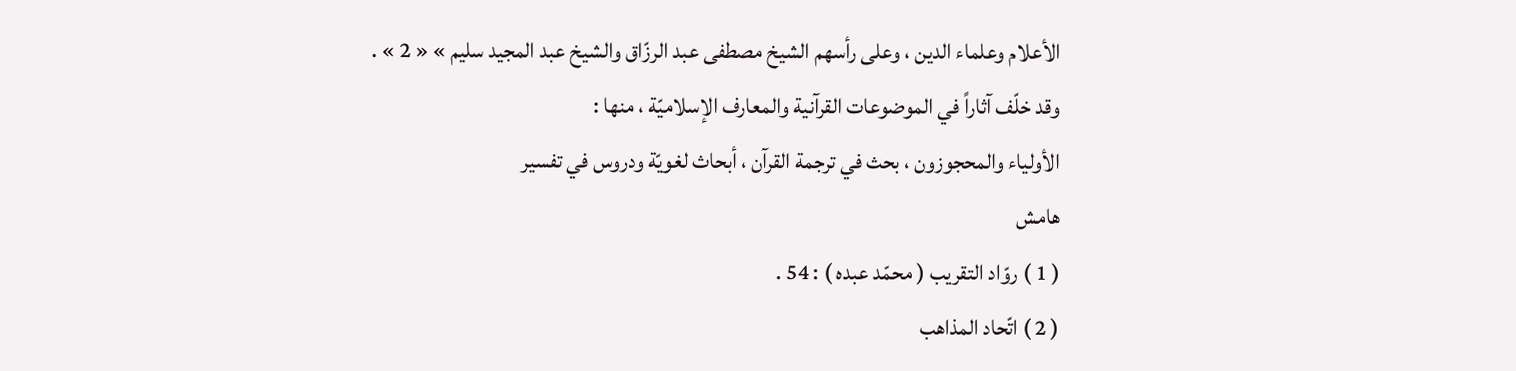الأعلام وعلماء الدين ، وعلى رأسهم الشيخ مصطفى عبد الرزّاق والشيخ عبد المجيد سليم » « 2 » .
وقد خلّف آثاراً في الموضوعات القرآنية والمعارف الإسلاميّة ، منها :
الأولياء والمحجوزون ، بحث في ترجمة القرآن ، أبحاث لغويّة ودروس في تفسير
هامش
( 1 ) روّاد التقريب ( محمّد عبده ) : 54 .
( 2 ) اتّحاد المذاهب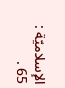الإسلاميّة : 65 .